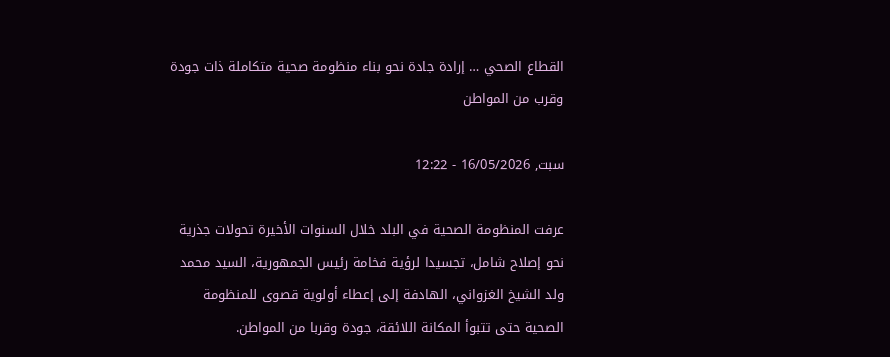القطاع الصحي … إرادة جادة نحو بناء منظومة صحية متكاملة ذات جودة وقرب من المواطن

سبت, 16/05/2026 - 12:22

عرفت المنظومة الصحية في البلد خلال السنوات الأخيرة تحولات جذرية نحو إصلاح شامل، تجسيدا لرؤية فخامة رئيس الجمهورية، السيد محمد ولد الشيخ الغزواني، الهادفة إلى إعطاء أولوية قصوى للمنظومة الصحية حتى تتبوأ المكانة اللائقة، جودة وقربا من المواطن.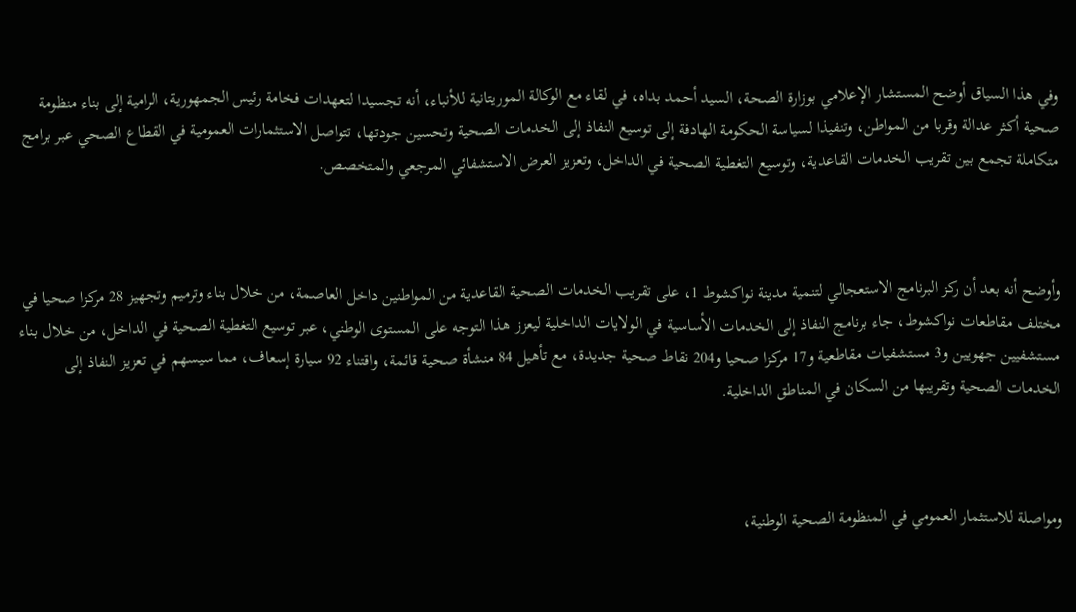وفي هذا السياق أوضح المستشار الإعلامي بوزارة الصحة، السيد أحمد بداه، في لقاء مع الوكالة الموريتانية للأنباء، أنه تجسيدا لتعهدات فخامة رئيس الجمهورية، الرامية إلى بناء منظومة صحية أكثر عدالة وقربا من المواطن، وتنفيذا لسياسة الحكومة الهادفة إلى توسيع النفاذ إلى الخدمات الصحية وتحسين جودتها، تتواصل الاستثمارات العمومية في القطاع الصحي عبر برامج متكاملة تجمع بين تقريب الخدمات القاعدية، وتوسيع التغطية الصحية في الداخل، وتعزيز العرض الاستشفائي المرجعي والمتخصص.



وأوضح أنه بعد أن ركز البرنامج الاستعجالي لتنمية مدينة نواكشوط 1، على تقريب الخدمات الصحية القاعدية من المواطنين داخل العاصمة، من خلال بناء وترميم وتجهيز 28 مركزا صحيا في مختلف مقاطعات نواكشوط، جاء برنامج النفاذ إلى الخدمات الأساسية في الولايات الداخلية ليعزز هذا التوجه على المستوى الوطني، عبر توسيع التغطية الصحية في الداخل، من خلال بناء مستشفيين جهويين و3 مستشفيات مقاطعية و17 مركزا صحيا و204 نقاط صحية جديدة، مع تأهيل 84 منشأة صحية قائمة، واقتناء 92 سيارة إسعاف، مما سيسهم في تعزيز النفاذ إلى الخدمات الصحية وتقريبها من السكان في المناطق الداخلية.



ومواصلة للاستثمار العمومي في المنظومة الصحية الوطنية،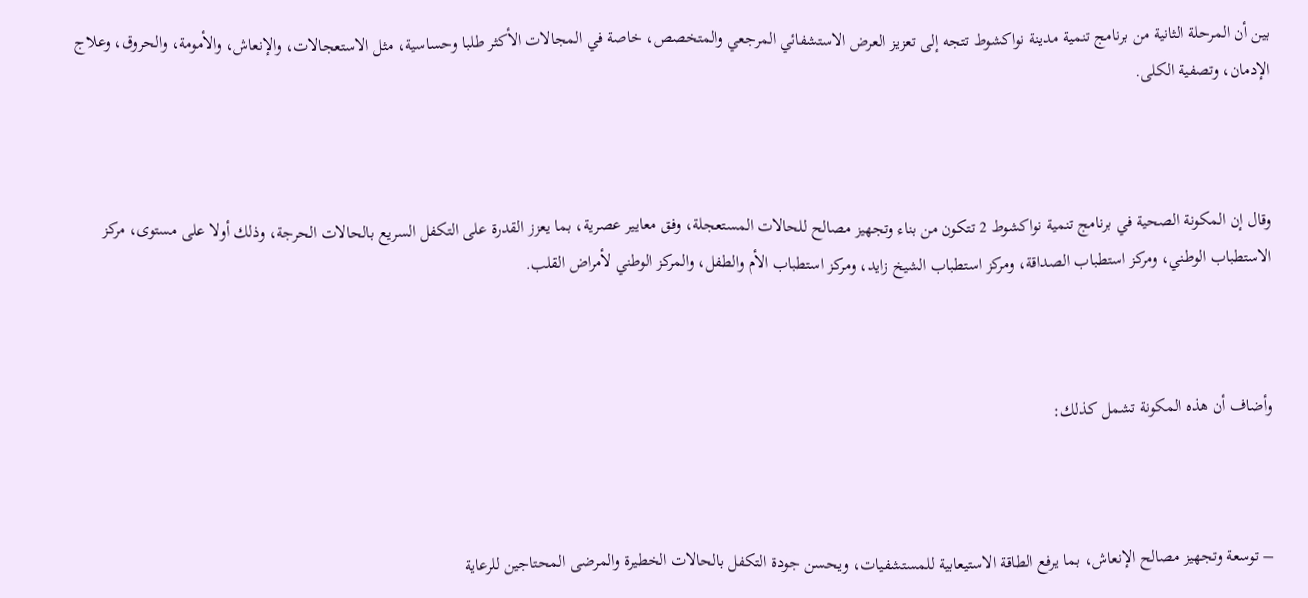بين أن المرحلة الثانية من برنامج تنمية مدينة نواكشوط تتجه إلى تعزيز العرض الاستشفائي المرجعي والمتخصص، خاصة في المجالات الأكثر طلبا وحساسية، مثل الاستعجالات، والإنعاش، والأمومة، والحروق، وعلاج الإدمان، وتصفية الكلى.



وقال إن المكونة الصحية في برنامج تنمية نواكشوط 2 تتكون من بناء وتجهيز مصالح للحالات المستعجلة، وفق معايير عصرية، بما يعزز القدرة على التكفل السريع بالحالات الحرجة، وذلك أولا على مستوى، مركز الاستطباب الوطني، ومركز استطباب الصداقة، ومركز استطباب الشيخ زايد، ومركز استطباب الأم والطفل، والمركز الوطني لأمراض القلب.



وأضاف أن هذه المكونة تشمل كذلك:



– توسعة وتجهيز مصالح الإنعاش، بما يرفع الطاقة الاستيعابية للمستشفيات، ويحسن جودة التكفل بالحالات الخطيرة والمرضى المحتاجين للرعاية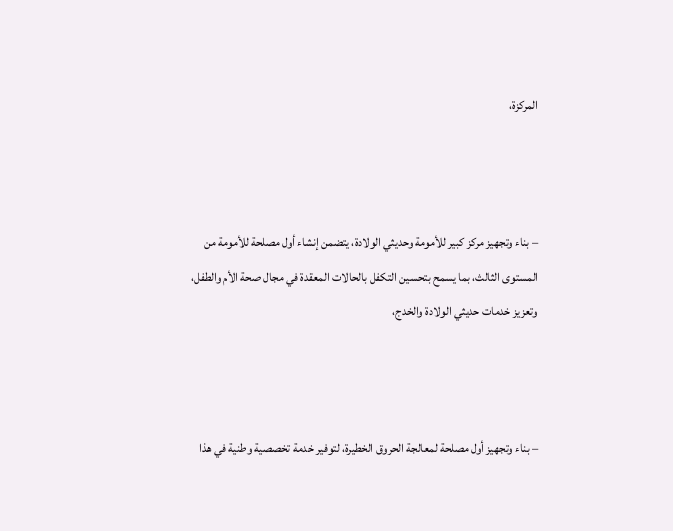المركزة،



– بناء وتجهيز مركز كبير للأمومة وحديثي الولادة، يتضمن إنشاء أول مصلحة للأمومة من المستوى الثالث، بما يسمح بتحسين التكفل بالحالات المعقدة في مجال صحة الأم والطفل، وتعزيز خدمات حديثي الولادة والخدج،



– بناء وتجهيز أول مصلحة لمعالجة الحروق الخطيرة، لتوفير خدمة تخصصية وطنية في هذا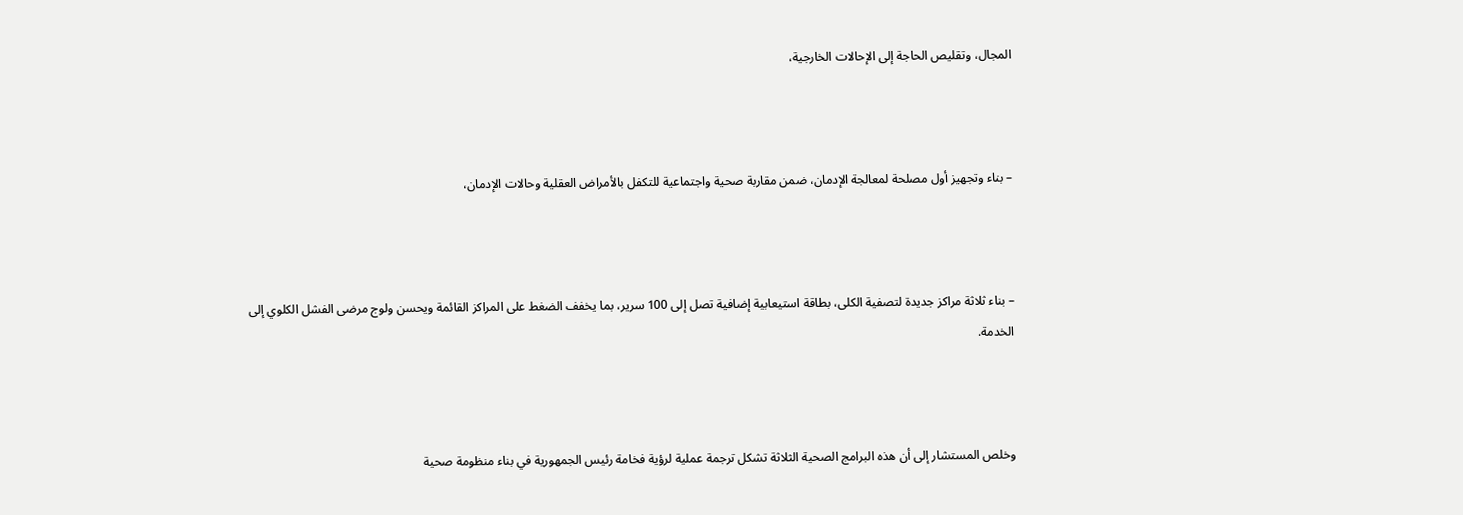المجال، وتقليص الحاجة إلى الإحالات الخارجية،



– بناء وتجهيز أول مصلحة لمعالجة الإدمان، ضمن مقاربة صحية واجتماعية للتكفل بالأمراض العقلية وحالات الإدمان،



– بناء ثلاثة مراكز جديدة لتصفية الكلى، بطاقة استيعابية إضافية تصل إلى 100 سرير، بما يخفف الضغط على المراكز القائمة ويحسن ولوج مرضى الفشل الكلوي إلى الخدمة.



وخلص المستشار إلى أن هذه البرامج الصحية الثلاثة تشكل ترجمة عملية لرؤية فخامة رئيس الجمهورية في بناء منظومة صحية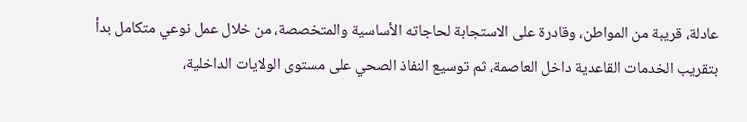عادلة، قريبة من المواطن، وقادرة على الاستجابة لحاجاته الأساسية والمتخصصة، من خلال عمل نوعي متكامل بدأ بتقريب الخدمات القاعدية داخل العاصمة، ثم توسيع النفاذ الصحي على مستوى الولايات الداخلية،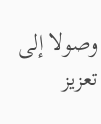وصولا إلى تعزيز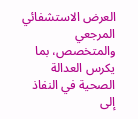العرض الاستشفائي المرجعي والمتخصص، بما يكرس العدالة الصحية في النفاذ إلى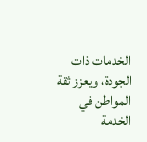الخدمات ذات الجودة، ويعزز ثقة المواطن في الخدمة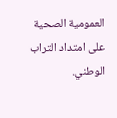العمومية الصحية على امتداد التراب الوطني.